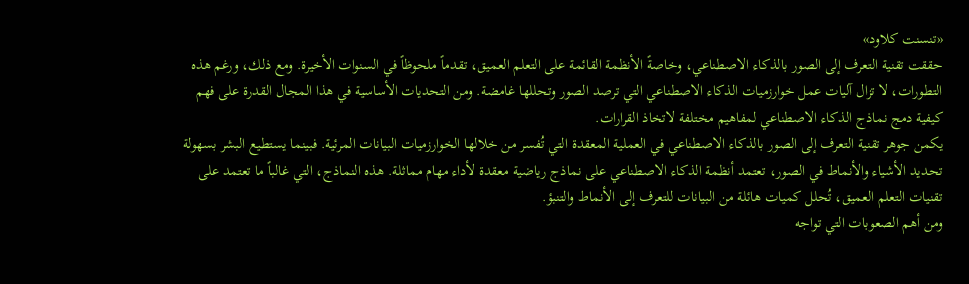«تنسنت كلاود»
حققت تقنية التعرف إلى الصور بالذكاء الاصطناعي، وخاصةً الأنظمة القائمة على التعلم العميق، تقدماً ملحوظاً في السنوات الأخيرة. ومع ذلك، ورغم هذه التطورات، لا تزال آليات عمل خوارزميات الذكاء الاصطناعي التي ترصد الصور وتحللها غامضة. ومن التحديات الأساسية في هذا المجال القدرة على فهم كيفية دمج نماذج الذكاء الاصطناعي لمفاهيم مختلفة لاتخاذ القرارات.
يكمن جوهر تقنية التعرف إلى الصور بالذكاء الاصطناعي في العملية المعقدة التي تُفسر من خلالها الخوارزميات البيانات المرئية. فبينما يستطيع البشر بسهولة تحديد الأشياء والأنماط في الصور، تعتمد أنظمة الذكاء الاصطناعي على نماذج رياضية معقدة لأداء مهام مماثلة. هذه النماذج، التي غالباً ما تعتمد على تقنيات التعلم العميق، تُحلل كميات هائلة من البيانات للتعرف إلى الأنماط والتنبؤ.
ومن أهم الصعوبات التي تواجه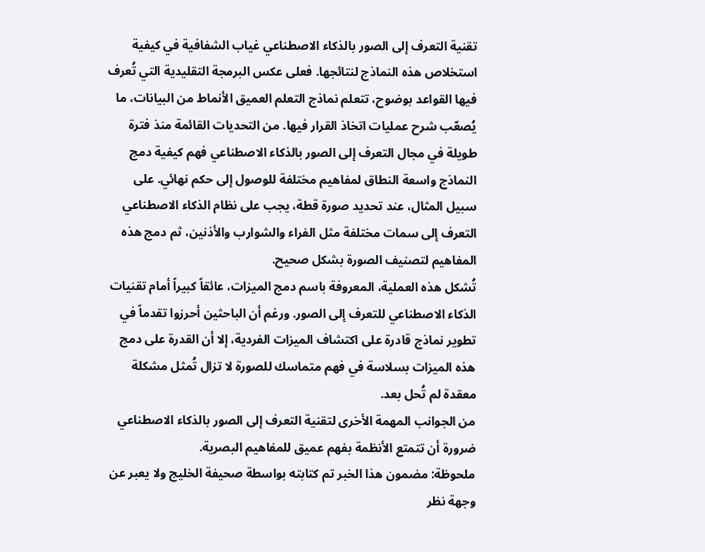تقنية التعرف إلى الصور بالذكاء الاصطناعي غياب الشفافية في كيفية استخلاص هذه النماذج لنتائجها. فعلى عكس البرمجة التقليدية التي تُعرف فيها القواعد بوضوح، تتعلم نماذج التعلم العميق الأنماط من البيانات، ما يُصعّب شرح عمليات اتخاذ القرار فيها. من التحديات القائمة منذ فترة طويلة في مجال التعرف إلى الصور بالذكاء الاصطناعي فهم كيفية دمج النماذج واسعة النطاق لمفاهيم مختلفة للوصول إلى حكم نهائي. على سبيل المثال، عند تحديد صورة قطة، يجب على نظام الذكاء الاصطناعي التعرف إلى سمات مختلفة مثل الفراء والشوارب والأذنين، ثم دمج هذه المفاهيم لتصنيف الصورة بشكل صحيح.
تُشكل هذه العملية، المعروفة باسم دمج الميزات، عائقاً كبيراً أمام تقنيات الذكاء الاصطناعي للتعرف إلى الصور. ورغم أن الباحثين أحرزوا تقدماً في تطوير نماذج قادرة على اكتشاف الميزات الفردية، إلا أن القدرة على دمج هذه الميزات بسلاسة في فهم متماسك للصورة لا تزال تُمثل مشكلة معقدة لم تُحل بعد.
من الجوانب المهمة الأخرى لتقنية التعرف إلى الصور بالذكاء الاصطناعي ضرورة أن تتمتع الأنظمة بفهم عميق للمفاهيم البصرية.
ملحوظة: مضمون هذا الخبر تم كتابته بواسطة صحيفة الخليج ولا يعبر عن وجهة نظر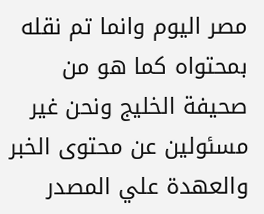مصر اليوم وانما تم نقله بمحتواه كما هو من صحيفة الخليج ونحن غير مسئولين عن محتوى الخبر والعهدة علي المصدر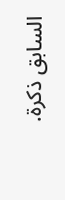السابق ذكرة.